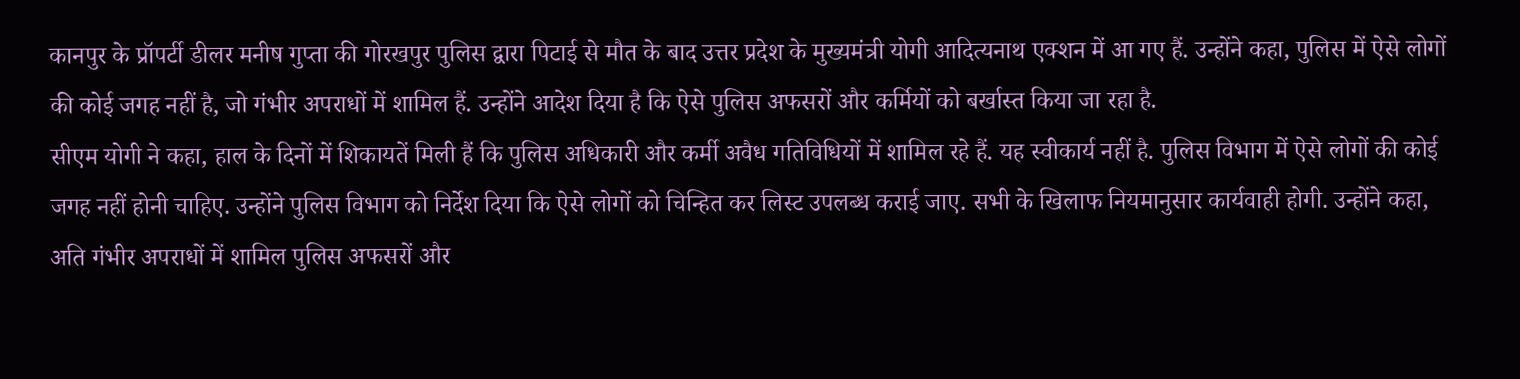कानपुर के प्रॉपर्टी डीलर मनीष गुप्ता की गोरखपुर पुलिस द्वारा पिटाई से मौत के बाद उत्तर प्रदेश के मुख्यमंत्री योगी आदित्यनाथ एक्शन में आ गए हैं. उन्होंने कहा, पुलिस में ऐसे लोगों की कोई जगह नहीं है, जो गंभीर अपराधों में शामिल हैं. उन्होंने आदेश दिया है कि ऐसे पुलिस अफसरों और कर्मियों को बर्खास्त किया जा रहा है.
सीएम योगी ने कहा, हाल के दिनों में शिकायतें मिली हैं कि पुलिस अधिकारी और कर्मी अवैध गतिविधियों में शामिल रहे हैं. यह स्वीकार्य नहीं है. पुलिस विभाग में ऐसे लोगों की कोई जगह नहीं होनी चाहिए. उन्होंने पुलिस विभाग को निर्देश दिया कि ऐसे लोगों को चिन्हित कर लिस्ट उपलब्ध कराई जाए. सभी के खिलाफ नियमानुसार कार्यवाही होगी. उन्होंने कहा, अति गंभीर अपराधों में शामिल पुलिस अफसरों और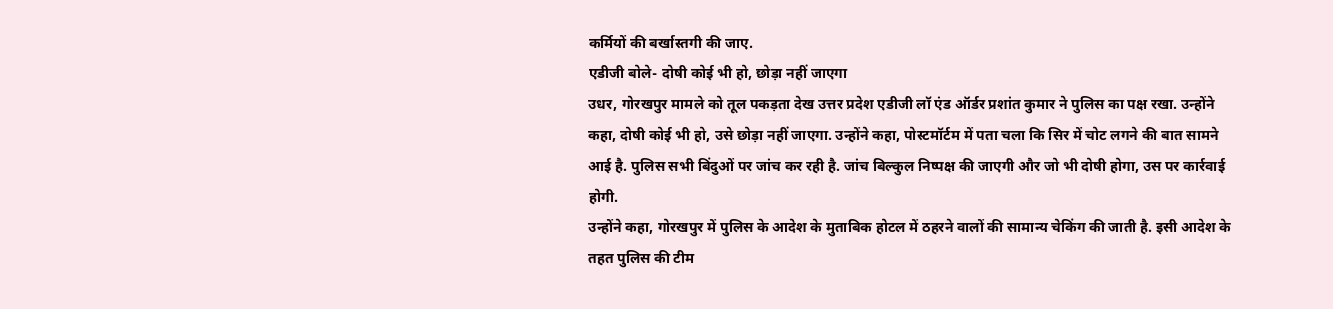कर्मियों की बर्खास्तगी की जाए.
एडीजी बोले- दोषी कोई भी हो, छोड़ा नहीं जाएगा
उधर, गोरखपुर मामले को तूल पकड़ता देख उत्तर प्रदेश एडीजी लॉ एंड ऑर्डर प्रशांत कुमार ने पुलिस का पक्ष रखा. उन्होंने कहा, दोषी कोई भी हो, उसे छोड़ा नहीं जाएगा. उन्होंने कहा, पोस्टमॉर्टम में पता चला कि सिर में चोट लगने की बात सामने आई है. पुलिस सभी बिंदुओं पर जांच कर रही है. जांच बिल्कुल निष्पक्ष की जाएगी और जो भी दोषी होगा, उस पर कार्रवाई होगी.
उन्होंने कहा, गोरखपुर में पुलिस के आदेश के मुताबिक होटल में ठहरने वालों की सामान्य चेकिंग की जाती है. इसी आदेश के तहत पुलिस की टीम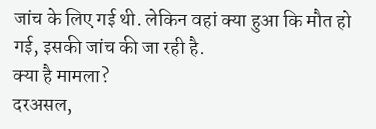जांच के लिए गई थी. लेकिन वहां क्या हुआ कि मौत हो गई, इसकी जांच की जा रही है.
क्या है मामला?
दरअसल,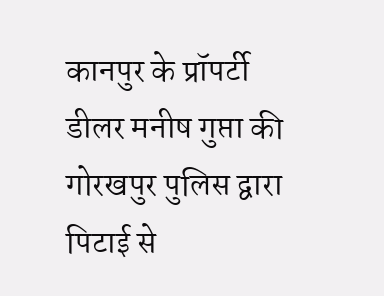कानपुर के प्रॉपर्टी डीलर मनीष गुप्ता की गोरखपुर पुलिस द्वारा पिटाई से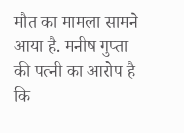मौत का मामला सामने आया है. मनीष गुप्ता की पत्नी का आरोप है कि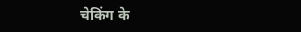चेकिंग के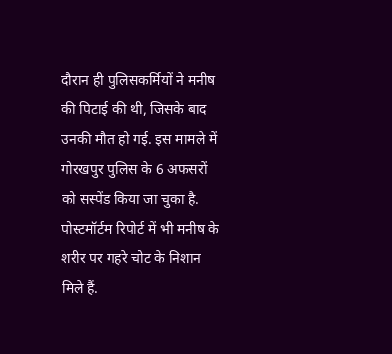दौरान ही पुलिसकर्मियों ने मनीष की पिटाई की थी, जिसके बाद उनकी मौत हो गई. इस मामले में गोरखपुर पुलिस के 6 अफसरों को सस्पेंड किया जा चुका है. पोस्टमॉर्टम रिपोर्ट में भी मनीष के शरीर पर गहरे चोट के निशान मिले हैं.